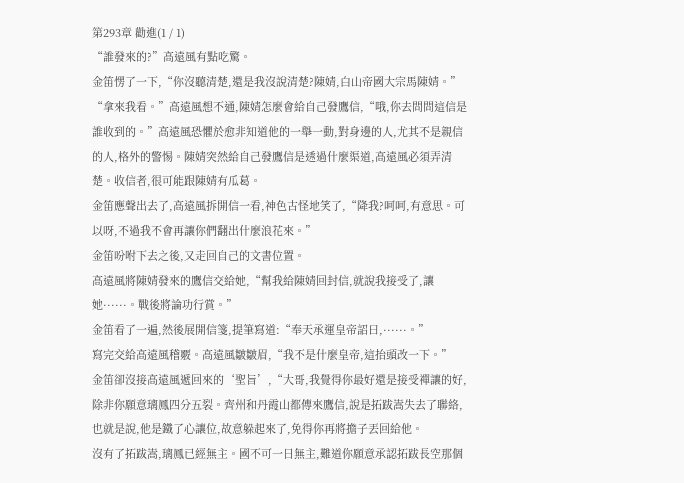第293章 勸進(1 / 1)
“誰發來的?”高遠風有點吃驚。
金笛愣了一下,“你沒聽清楚,還是我沒說清楚?陳婧,白山帝國大宗馬陳婧。”
“拿來我看。”高遠風想不通,陳婧怎麼會給自己發鷹信,“哦,你去問問這信是誰收到的。”高遠風恐懼於愈非知道他的一舉一動,對身邊的人,尤其不是親信的人,格外的警惕。陳婧突然給自己發鷹信是透過什麼渠道,高遠風必須弄清楚。收信者,很可能跟陳婧有瓜葛。
金笛應聲出去了,高遠風拆開信一看,神色古怪地笑了,“降我?呵呵,有意思。可以呀,不過我不會再讓你們翻出什麼浪花來。”
金笛吩咐下去之後,又走回自己的文書位置。
高遠風將陳婧發來的鷹信交給她,“幫我給陳婧回封信,就說我接受了,讓她······。戰後將論功行賞。”
金笛看了一遍,然後展開信箋,提筆寫道:“奉天承運皇帝詔曰,······。”
寫完交給高遠風稽覈。高遠風皺皺眉,“我不是什麼皇帝,這抬頭改一下。”
金笛卻沒接高遠風遞回來的‘聖旨’,“大哥,我覺得你最好還是接受禪讓的好,除非你願意璃鳳四分五裂。齊州和丹霞山都傳來鷹信,說是拓跋嵩失去了聯絡,也就是說,他是鐵了心讓位,故意躲起來了,免得你再將擔子丟回給他。
沒有了拓跋嵩,璃鳳已經無主。國不可一日無主,難道你願意承認拓跋長空那個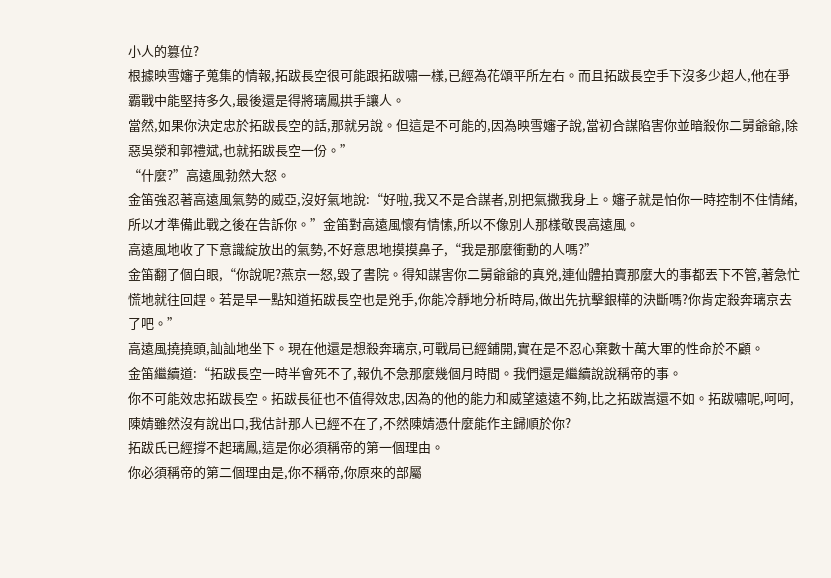小人的篡位?
根據映雪嬸子蒐集的情報,拓跋長空很可能跟拓跋嘯一樣,已經為花頌平所左右。而且拓跋長空手下沒多少超人,他在爭霸戰中能堅持多久,最後還是得將璃鳳拱手讓人。
當然,如果你決定忠於拓跋長空的話,那就另說。但這是不可能的,因為映雪嬸子說,當初合謀陷害你並暗殺你二舅爺爺,除惡吳滎和郭禮斌,也就拓跋長空一份。”
“什麼?”高遠風勃然大怒。
金笛強忍著高遠風氣勢的威亞,沒好氣地說:“好啦,我又不是合謀者,別把氣撒我身上。嬸子就是怕你一時控制不住情緒,所以才準備此戰之後在告訴你。”金笛對高遠風懷有情愫,所以不像別人那樣敬畏高遠風。
高遠風地收了下意識綻放出的氣勢,不好意思地摸摸鼻子,“我是那麼衝動的人嗎?”
金笛翻了個白眼,“你說呢?燕京一怒,毀了書院。得知謀害你二舅爺爺的真兇,連仙體拍賣那麼大的事都丟下不管,著急忙慌地就往回趕。若是早一點知道拓跋長空也是兇手,你能冷靜地分析時局,做出先抗擊銀樺的決斷嗎?你肯定殺奔璃京去了吧。”
高遠風撓撓頭,訕訕地坐下。現在他還是想殺奔璃京,可戰局已經鋪開,實在是不忍心棄數十萬大軍的性命於不顧。
金笛繼續道:“拓跋長空一時半會死不了,報仇不急那麼幾個月時間。我們還是繼續說說稱帝的事。
你不可能效忠拓跋長空。拓跋長征也不值得效忠,因為的他的能力和威望遠遠不夠,比之拓跋嵩還不如。拓跋嘯呢,呵呵,陳婧雖然沒有說出口,我估計那人已經不在了,不然陳婧憑什麼能作主歸順於你?
拓跋氏已經撐不起璃鳳,這是你必須稱帝的第一個理由。
你必須稱帝的第二個理由是,你不稱帝,你原來的部屬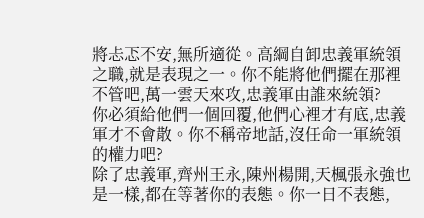將忐忑不安,無所適從。高綱自卸忠義軍統領之職,就是表現之一。你不能將他們擺在那裡不管吧,萬一雲天來攻,忠義軍由誰來統領?
你必須給他們一個回覆,他們心裡才有底,忠義軍才不會散。你不稱帝地話,沒任命一軍統領的權力吧?
除了忠義軍,齊州王永,陳州楊開,天楓張永強也是一樣,都在等著你的表態。你一日不表態,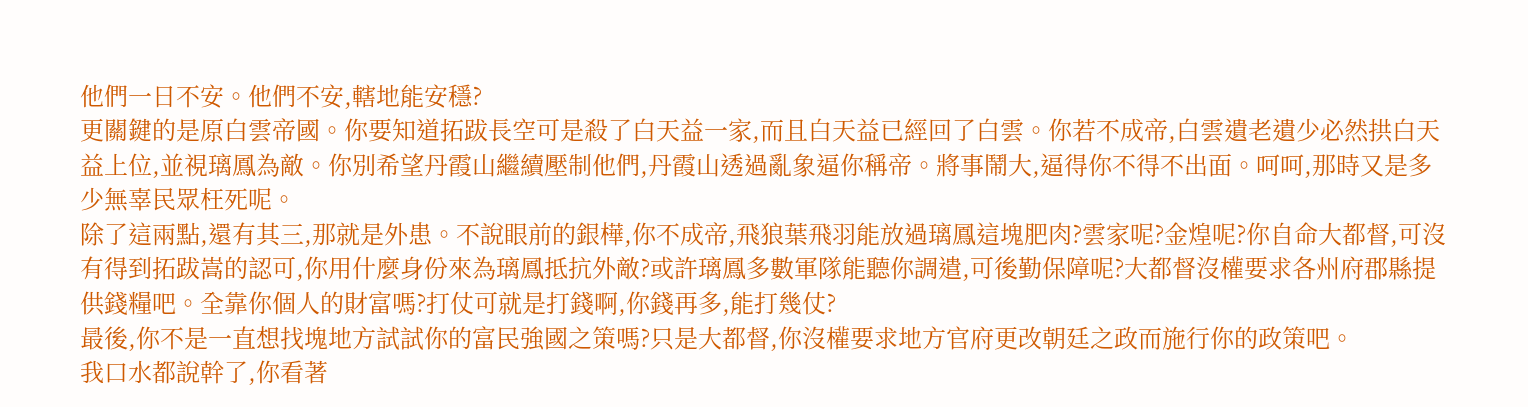他們一日不安。他們不安,轄地能安穩?
更關鍵的是原白雲帝國。你要知道拓跋長空可是殺了白天益一家,而且白天益已經回了白雲。你若不成帝,白雲遺老遺少必然拱白天益上位,並視璃鳳為敵。你別希望丹霞山繼續壓制他們,丹霞山透過亂象逼你稱帝。將事鬧大,逼得你不得不出面。呵呵,那時又是多少無辜民眾枉死呢。
除了這兩點,還有其三,那就是外患。不說眼前的銀樺,你不成帝,飛狼葉飛羽能放過璃鳳這塊肥肉?雲家呢?金煌呢?你自命大都督,可沒有得到拓跋嵩的認可,你用什麼身份來為璃鳳抵抗外敵?或許璃鳳多數軍隊能聽你調遣,可後勤保障呢?大都督沒權要求各州府郡縣提供錢糧吧。全靠你個人的財富嗎?打仗可就是打錢啊,你錢再多,能打幾仗?
最後,你不是一直想找塊地方試試你的富民強國之策嗎?只是大都督,你沒權要求地方官府更改朝廷之政而施行你的政策吧。
我口水都說幹了,你看著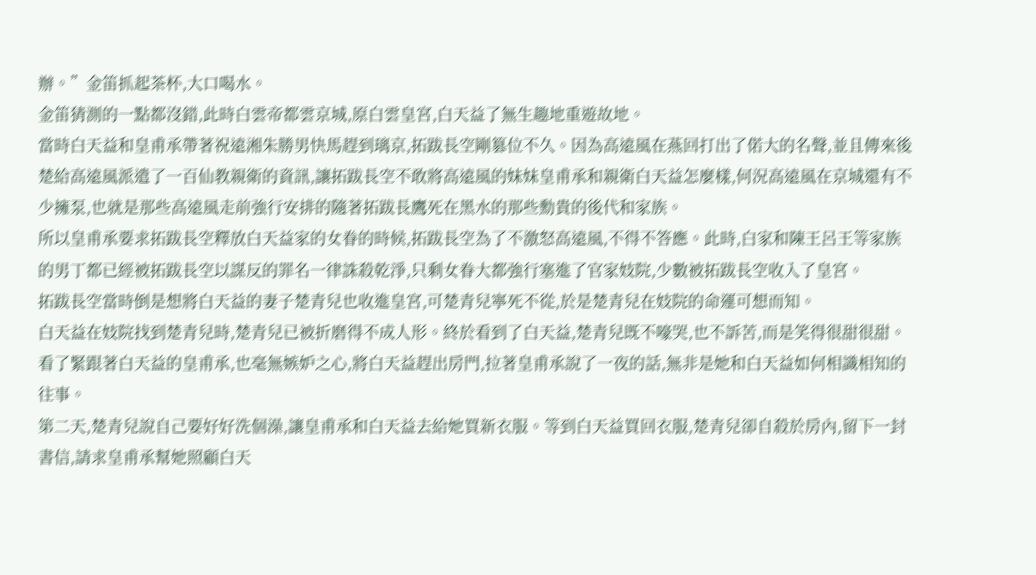辦。”金笛抓起茶杯,大口喝水。
金笛猜測的一點都沒錯,此時白雲帝都雲京城,原白雲皇宮,白天益了無生趣地重遊故地。
當時白天益和皇甫承帶著祝遠湘朱勝男快馬趕到璃京,拓跋長空剛篡位不久。因為高遠風在燕回打出了偌大的名聲,並且傳來後楚給高遠風派遣了一百仙教親衛的資訊,讓拓跋長空不敢將高遠風的妹妹皇甫承和親衛白天益怎麼樣,何況高遠風在京城還有不少擁泵,也就是那些高遠風走前強行安排的隨著拓跋長鷹死在黑水的那些勳貴的後代和家族。
所以皇甫承要求拓跋長空釋放白天益家的女眷的時候,拓跋長空為了不激怒高遠風,不得不答應。此時,白家和陳王呂王等家族的男丁都已經被拓跋長空以謀反的罪名一律誅殺乾淨,只剩女眷大都強行塞進了官家妓院,少數被拓跋長空收入了皇宮。
拓跋長空當時倒是想將白天益的妻子楚青兒也收進皇宮,可楚青兒寧死不從,於是楚青兒在妓院的命運可想而知。
白天益在妓院找到楚青兒時,楚青兒已被折磨得不成人形。終於看到了白天益,楚青兒既不嚎哭,也不訴苦,而是笑得很甜很甜。看了緊跟著白天益的皇甫承,也毫無嫉妒之心,將白天益趕出房門,拉著皇甫承說了一夜的話,無非是她和白天益如何相識相知的往事。
第二天,楚青兒說自己要好好洗個澡,讓皇甫承和白天益去給她買新衣服。等到白天益買回衣服,楚青兒卻自殺於房內,留下一封書信,請求皇甫承幫她照顧白天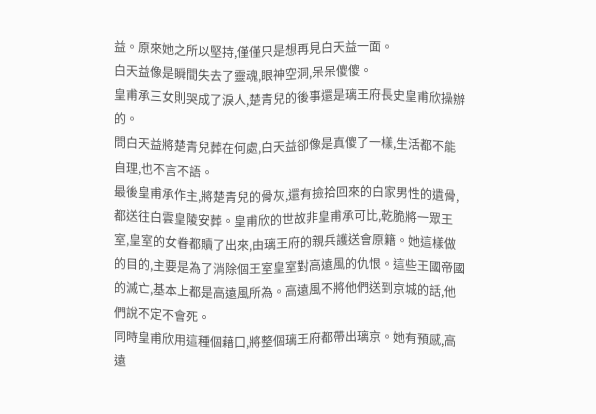益。原來她之所以堅持,僅僅只是想再見白天益一面。
白天益像是瞬間失去了靈魂,眼神空洞,呆呆傻傻。
皇甫承三女則哭成了淚人,楚青兒的後事還是璃王府長史皇甫欣操辦的。
問白天益將楚青兒葬在何處,白天益卻像是真傻了一樣,生活都不能自理,也不言不語。
最後皇甫承作主,將楚青兒的骨灰,還有撿拾回來的白家男性的遺骨,都送往白雲皇陵安葬。皇甫欣的世故非皇甫承可比,乾脆將一眾王室,皇室的女眷都贖了出來,由璃王府的親兵護送會原籍。她這樣做的目的,主要是為了消除個王室皇室對高遠風的仇恨。這些王國帝國的滅亡,基本上都是高遠風所為。高遠風不將他們送到京城的話,他們說不定不會死。
同時皇甫欣用這種個藉口,將整個璃王府都帶出璃京。她有預感,高遠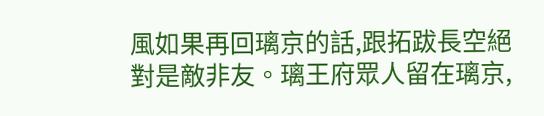風如果再回璃京的話,跟拓跋長空絕對是敵非友。璃王府眾人留在璃京,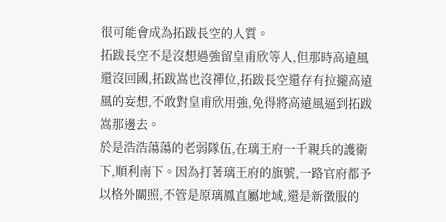很可能會成為拓跋長空的人質。
拓跋長空不是沒想過強留皇甫欣等人,但那時高遠風還沒回國,拓跋嵩也沒禪位,拓跋長空還存有拉攏高遠風的妄想,不敢對皇甫欣用強,免得將高遠風逼到拓跋嵩那邊去。
於是浩浩蕩蕩的老弱隊伍,在璃王府一千親兵的護衛下,順利南下。因為打著璃王府的旗號,一路官府都予以格外關照,不管是原璃鳳直屬地域,還是新徵服的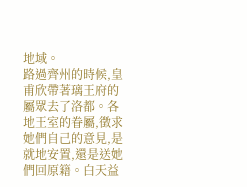地域。
路過齊州的時候,皇甫欣帶著璃王府的屬眾去了洛都。各地王室的眷屬,徵求她們自己的意見,是就地安置,還是送她們回原籍。白天益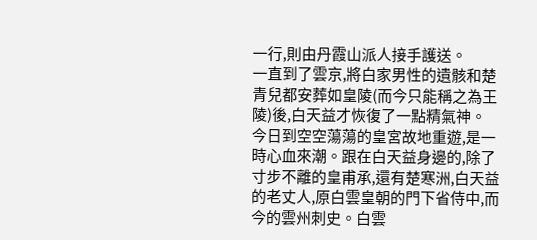一行,則由丹霞山派人接手護送。
一直到了雲京,將白家男性的遺骸和楚青兒都安葬如皇陵(而今只能稱之為王陵)後,白天益才恢復了一點精氣神。
今日到空空蕩蕩的皇宮故地重遊,是一時心血來潮。跟在白天益身邊的,除了寸步不離的皇甫承,還有楚寒洲,白天益的老丈人,原白雲皇朝的門下省侍中,而今的雲州刺史。白雲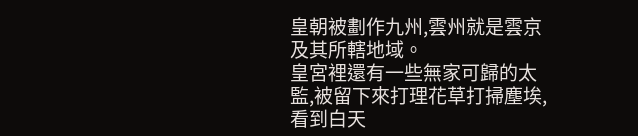皇朝被劃作九州,雲州就是雲京及其所轄地域。
皇宮裡還有一些無家可歸的太監,被留下來打理花草打掃塵埃,看到白天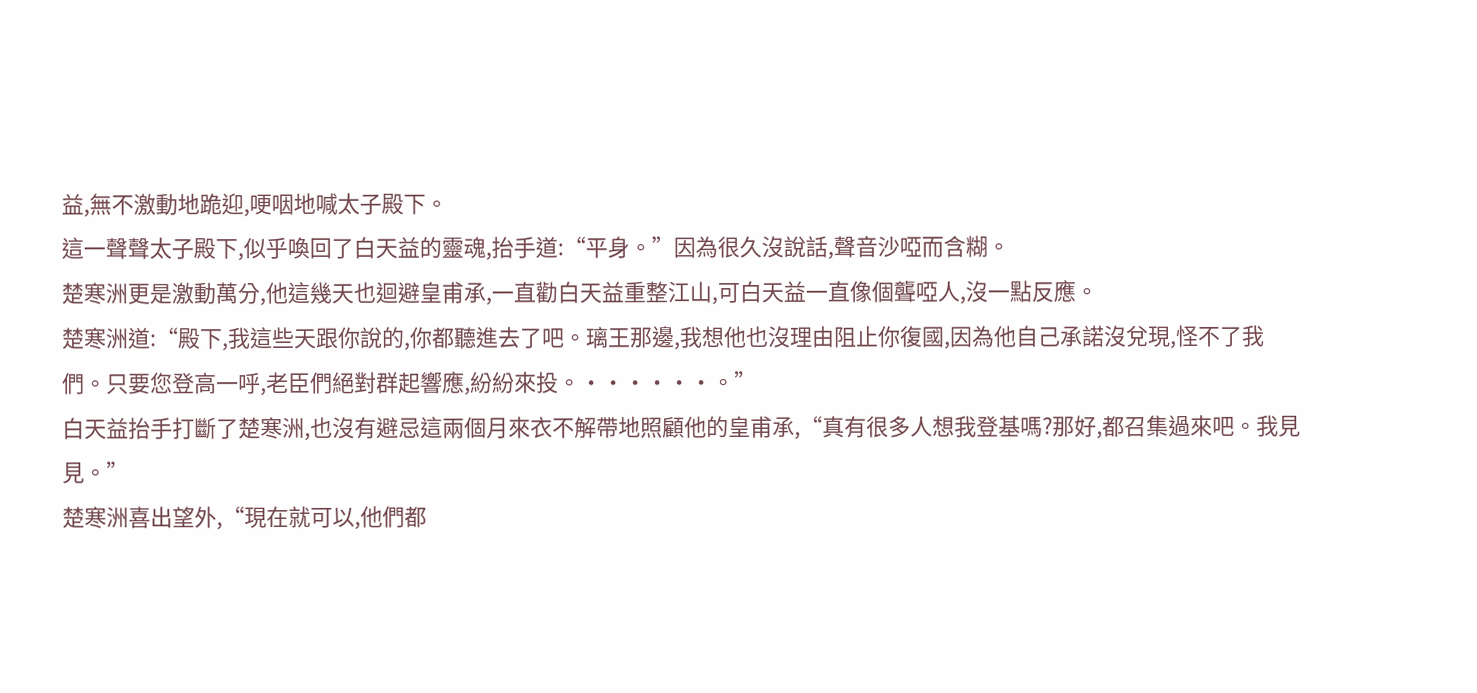益,無不激動地跪迎,哽咽地喊太子殿下。
這一聲聲太子殿下,似乎喚回了白天益的靈魂,抬手道:“平身。”因為很久沒說話,聲音沙啞而含糊。
楚寒洲更是激動萬分,他這幾天也迴避皇甫承,一直勸白天益重整江山,可白天益一直像個聾啞人,沒一點反應。
楚寒洲道:“殿下,我這些天跟你說的,你都聽進去了吧。璃王那邊,我想他也沒理由阻止你復國,因為他自己承諾沒兌現,怪不了我們。只要您登高一呼,老臣們絕對群起響應,紛紛來投。······。”
白天益抬手打斷了楚寒洲,也沒有避忌這兩個月來衣不解帶地照顧他的皇甫承,“真有很多人想我登基嗎?那好,都召集過來吧。我見見。”
楚寒洲喜出望外,“現在就可以,他們都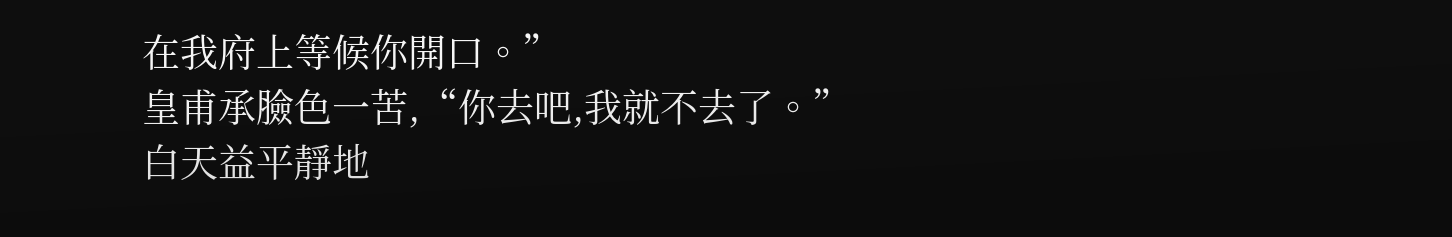在我府上等候你開口。”
皇甫承臉色一苦,“你去吧,我就不去了。”
白天益平靜地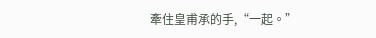牽住皇甫承的手,“一起。”